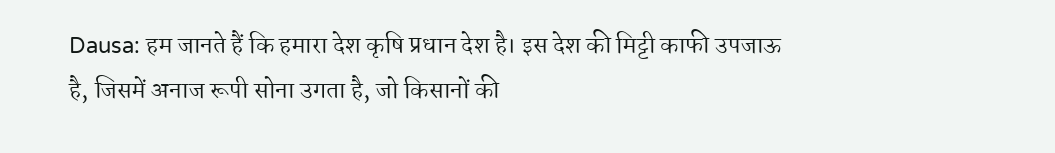Dausa: हम जानते हैं कि हमारा देश कृषि प्रधान देश है। इस देश की मिट्टी काफी उपजाऊ है, जिसमें अनाज रूपी सोना उगता है, जो किसानों की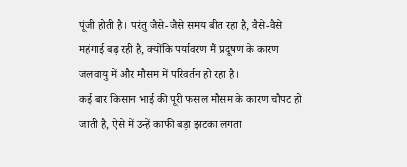पूंजी होती है। परंतु जैसे-जैसे समय बीत रहा है, वैसे-वैसे महंगाई बढ़ रही है, क्योंकि पर्यावरण मैं प्रदूषण के कारण जलवायु में और मौसम में परिवर्तन हो रहा है।
कई बार किसान भाई की पूरी फसल मौसम के कारण चौपट हो जाती है, ऐसे में उन्हें काफी बड़ा झटका लगता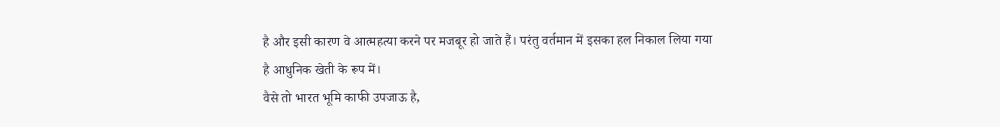है और इसी कारण वे आत्महत्या करने पर मजबूर हो जाते हैं। परंतु वर्तमान में इसका हल निकाल लिया गया है आधुनिक खेती के रूप में।
वैसे तो भारत भूमि काफी उपजाऊ है,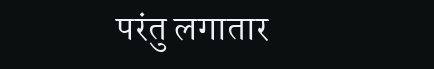परंतु लगातार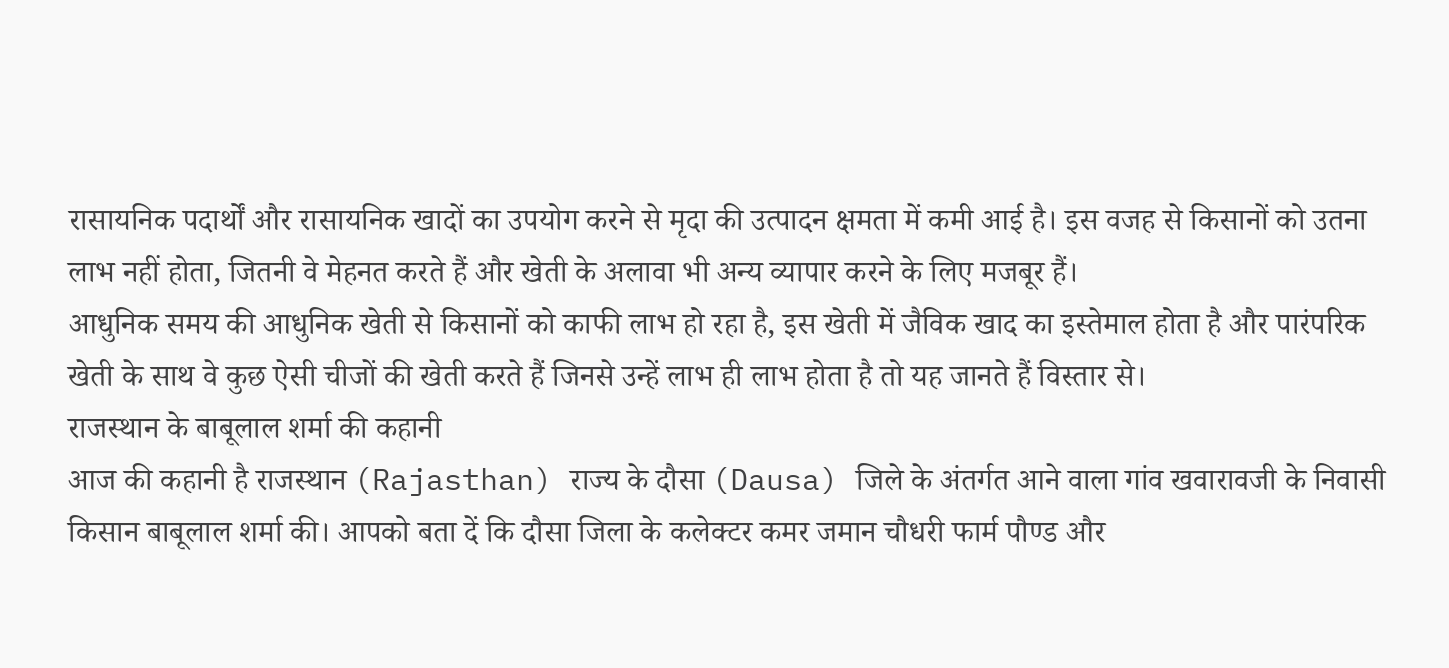रासायनिक पदार्थों और रासायनिक खादों का उपयोग करने से मृदा की उत्पादन क्षमता में कमी आई है। इस वजह से किसानों को उतना लाभ नहीं होता, जितनी वे मेहनत करते हैं और खेती के अलावा भी अन्य व्यापार करने के लिए मजबूर हैं।
आधुनिक समय की आधुनिक खेती से किसानों को काफी लाभ हो रहा है, इस खेती में जैविक खाद का इस्तेमाल होता है और पारंपरिक खेती के साथ वे कुछ ऐसी चीजों की खेती करते हैं जिनसे उन्हें लाभ ही लाभ होता है तो यह जानते हैं विस्तार से।
राजस्थान के बाबूलाल शर्मा की कहानी
आज की कहानी है राजस्थान (Rajasthan) राज्य के दौसा (Dausa) जिले के अंतर्गत आने वाला गांव खवारावजी के निवासी किसान बाबूलाल शर्मा की। आपको बता दें कि दौसा जिला के कलेक्टर कमर जमान चौधरी फार्म पौण्ड और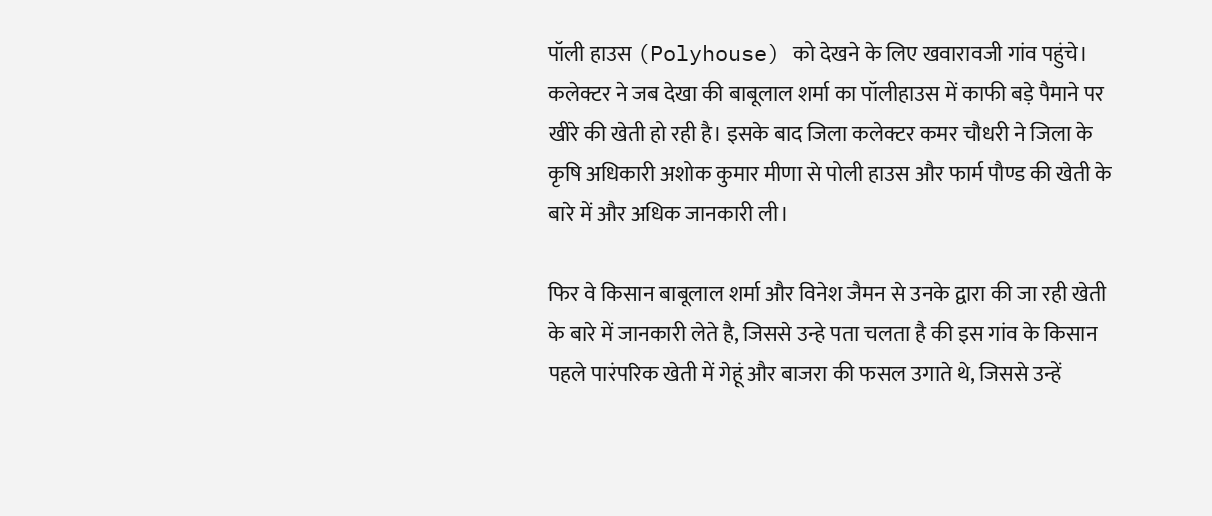पॉली हाउस (Polyhouse) को देखने के लिए खवारावजी गांव पहुंचे।
कलेक्टर ने जब देखा की बाबूलाल शर्मा का पॉलीहाउस में काफी बड़े पैमाने पर खीरे की खेती हो रही है। इसके बाद जिला कलेक्टर कमर चौधरी ने जिला के कृषि अधिकारी अशोक कुमार मीणा से पोली हाउस और फार्म पौण्ड की खेती के बारे में और अधिक जानकारी ली।

फिर वे किसान बाबूलाल शर्मा और विनेश जैमन से उनके द्वारा की जा रही खेती के बारे में जानकारी लेते है, जिससे उन्हे पता चलता है की इस गांव के किसान पहले पारंपरिक खेती में गेहूं और बाजरा की फसल उगाते थे, जिससे उन्हें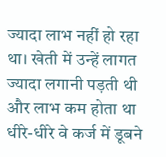ज्यादा लाभ नहीं हो रहा था। खेती में उन्हें लागत ज्यादा लगानी पड़ती थी और लाभ कम होता था धीरे-धीरे वे कर्ज में डूबने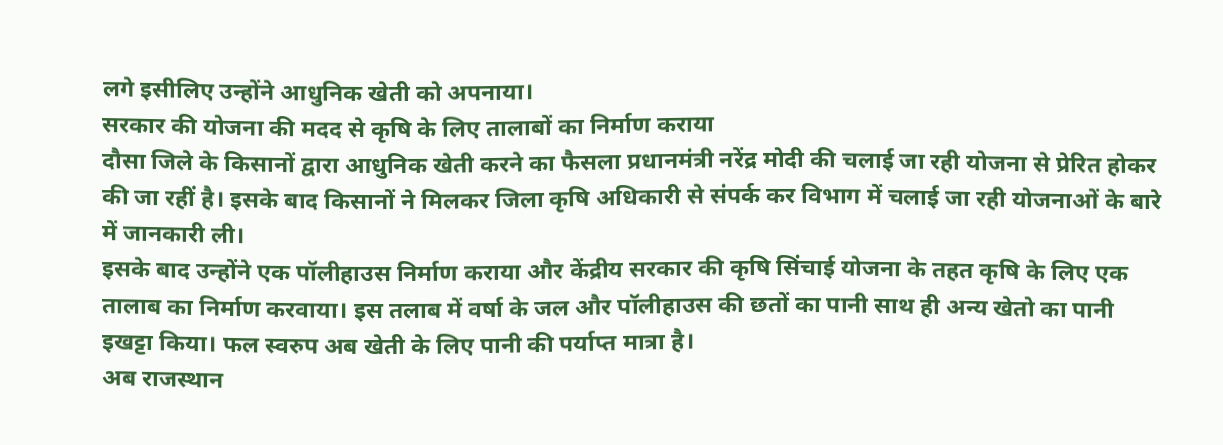लगे इसीलिए उन्होंने आधुनिक खेती को अपनाया।
सरकार की योजना की मदद से कृषि के लिए तालाबों का निर्माण कराया
दौसा जिले के किसानों द्वारा आधुनिक खेती करने का फैसला प्रधानमंत्री नरेंद्र मोदी की चलाई जा रही योजना से प्रेरित होकर की जा रहीं है। इसके बाद किसानों ने मिलकर जिला कृषि अधिकारी से संपर्क कर विभाग में चलाई जा रही योजनाओं के बारे में जानकारी ली।
इसके बाद उन्होंने एक पॉलीहाउस निर्माण कराया और केंद्रीय सरकार की कृषि सिंचाई योजना के तहत कृषि के लिए एक तालाब का निर्माण करवाया। इस तलाब में वर्षा के जल और पॉलीहाउस की छतों का पानी साथ ही अन्य खेतो का पानी इखट्टा किया। फल स्वरुप अब खेती के लिए पानी की पर्याप्त मात्रा है।
अब राजस्थान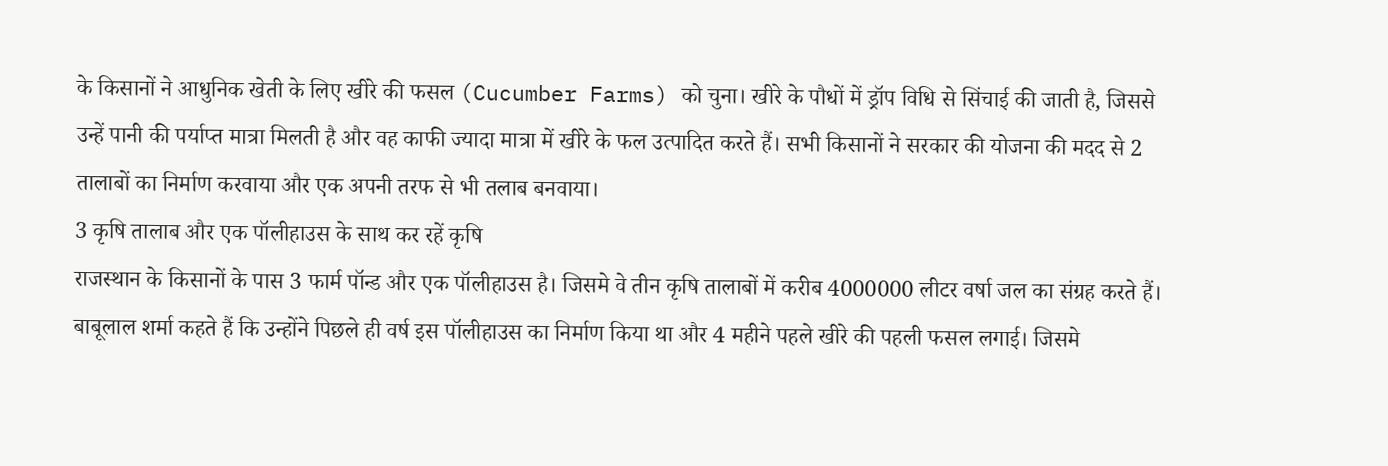के किसानों ने आधुनिक खेती के लिए खीरे की फसल (Cucumber Farms) को चुना। खीरे के पौधों में ड्रॉप विधि से सिंचाई की जाती है, जिससे उन्हें पानी की पर्याप्त मात्रा मिलती है और वह काफी ज्यादा मात्रा में खीरे के फल उत्पादित करते हैं। सभी किसानों ने सरकार की योजना की मदद से 2 तालाबों का निर्माण करवाया और एक अपनी तरफ से भी तलाब बनवाया।
3 कृषि तालाब और एक पॉलीहाउस के साथ कर रहें कृषि
राजस्थान के किसानों के पास 3 फार्म पॉन्ड और एक पॉलीहाउस है। जिसमे वे तीन कृषि तालाबों में करीब 4000000 लीटर वर्षा जल का संग्रह करते हैं। बाबूलाल शर्मा कहते हैं कि उन्होंने पिछले ही वर्ष इस पॉलीहाउस का निर्माण किया था और 4 महीने पहले खीरे की पहली फसल लगाई। जिसमे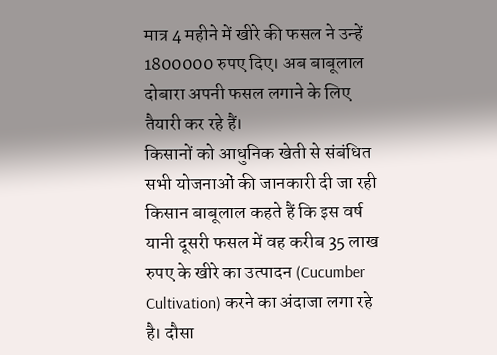मात्र 4 महीने में खीरे की फसल ने उन्हें 1800000 रुपए दिए। अब बाबूलाल दोबारा अपनी फसल लगाने के लिए तैयारी कर रहे हैं।
किसानों को आधुनिक खेती से संबंधित सभी योजनाओं की जानकारी दी जा रही
किसान बाबूलाल कहते हैं कि इस वर्ष यानी दूसरी फसल में वह करीब 35 लाख रुपए के खीरे का उत्पादन (Cucumber Cultivation) करने का अंदाजा लगा रहे है। दौसा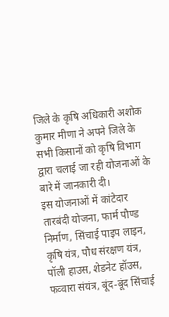जिले के कृषि अधिकारी अशोक कुमार मीणा ने अपने जिले के सभी किसानों को कृषि विभाग द्वारा चलाई जा रही योजनाओं के बारे में जानकारी दी।
इस योजनाओं में कांटेदार तारबंदी योजना, फार्म पौण्ड निर्माण, सिंचाई पाइप लाइन, कृषि यंत्र, पौध संरक्षण यंत्र, पॉली हाउस, शेडनेट हॉउस, फव्वारा संयंत्र, बूंद-बूंद सिंचाई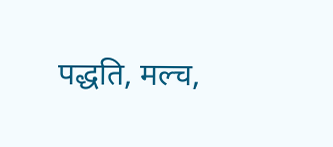पद्धति, मल्च,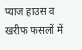प्याज हाउस व खरीफ फसलों में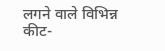लगने वाले विभिन्न कीट-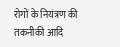रोगों के नियंत्रण की तकनीकी आदि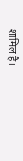शामिल है।